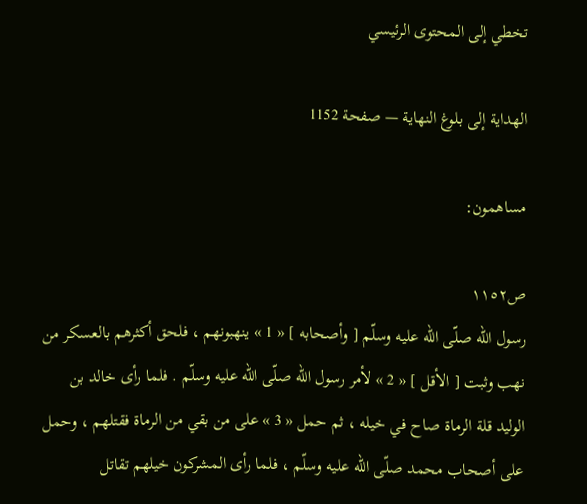تخطي إلى المحتوى الرئيسي

الهداية إلى بلوغ النهاية — صفحة 1152

مساهمون:

ص١١٥٢
رسول اللّه صلّى اللّه عليه وسلّم [ وأصحابه ] « 1 » ينهبونهم ، فلحق أكثرهم بالعسكر من نهب وثبت [ الأقل ] « 2 » لأمر رسول اللّه صلّى اللّه عليه وسلّم . فلما رأى خالد بن الوليد قلة الرماة صاح في خيله ، ثم حمل « 3 » على من بقي من الرماة فقتلهم ، وحمل على أصحاب محمد صلّى اللّه عليه وسلّم ، فلما رأى المشركون خيلهم تقاتل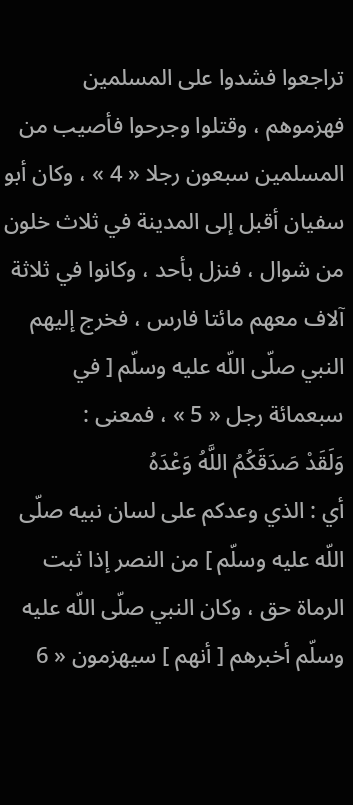تراجعوا فشدوا على المسلمين فهزموهم ، وقتلوا وجرحوا فأصيب من المسلمين سبعون رجلا « 4 » ، وكان أبو سفيان أقبل إلى المدينة في ثلاث خلون من شوال ، فنزل بأحد ، وكانوا في ثلاثة آلاف معهم مائتا فارس ، فخرج إليهم النبي صلّى اللّه عليه وسلّم [ في سبعمائة رجل « 5 » ، فمعنى :
وَلَقَدْ صَدَقَكُمُ اللَّهُ وَعْدَهُ
أي : الذي وعدكم على لسان نبيه صلّى اللّه عليه وسلّم ] من النصر إذا ثبت الرماة حق ، وكان النبي صلّى اللّه عليه وسلّم أخبرهم [ أنهم ] سيهزمون « 6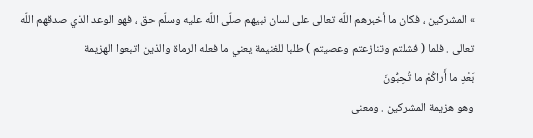» المشركين ، فكان ما أخبرهم اللّه تعالى على لسان نبيهم صلّى اللّه عليه وسلّم حق ، فهو الوعد الذي صدقهم اللّه تعالى . فلما ( فشلتم وتنازعتم وعصيتم ) طلبا للغنيمة يعني ما فعله الرماة والذين اتبعوا الهزيمة
بَعْدِ ما أَراكُمْ ما تُحِبُّونَ
وهو هزيمة المشركين . ومعنى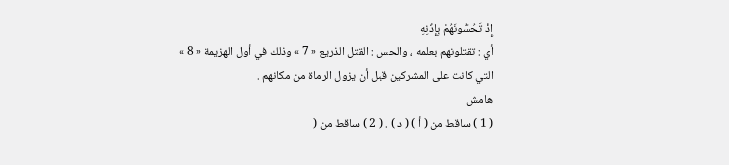إِذْ تَحُسُّونَهُمْ بِإِذْنِهِ
أي : تقتلونهم بعلمه ، والحس : القتل الذريع « 7 » وذلك في أول الهزيمة « 8 » التي كانت على المشركين قبل أن يزول الرماة من مكانهم .
هامش
( 1 ) ساقط من ( أ ) ( د ) . ( 2 ) ساقط من (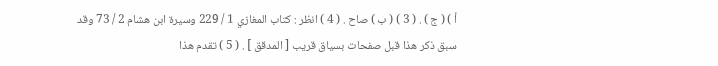أ ) ( ج ) . ( 3 ) ( ب ) صاح . ( 4 ) انظر : كتاب المغازي 1 / 229 وسيرة ابن هشام 2 / 73 وقد سبق ذكر هذا قبل صفحات بسياق قريب [ المدقق ] . ( 5 ) تقدم هذا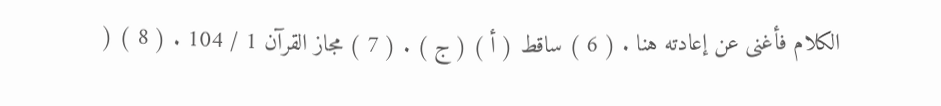الكلام فأغنى عن إعادته هنا . ( 6 ) ساقط ( أ ) ( ج ) . ( 7 ) مجاز القرآن 1 / 104 . ( 8 ) (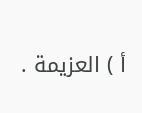أ ) العزيمة .